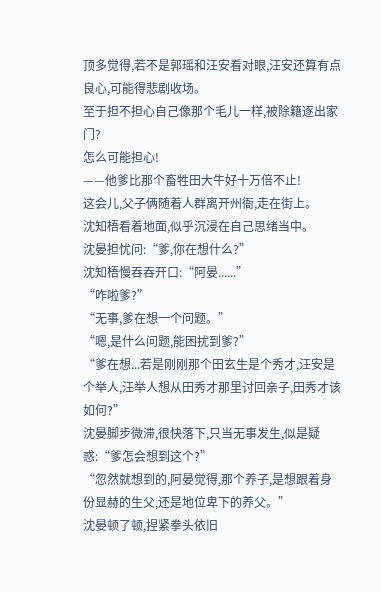顶多觉得,若不是郭瑶和汪安看对眼,汪安还算有点良心,可能得悲剧收场。
至于担不担心自己像那个毛儿一样,被除籍逐出家门?
怎么可能担心!
——他爹比那个畜牲田大牛好十万倍不止!
这会儿,父子俩随着人群离开州衙,走在街上。
沈知梧看着地面,似乎沉浸在自己思绪当中。
沈晏担忧问:“爹,你在想什么?”
沈知梧慢吞吞开口:“阿晏......”
“咋啦爹?”
“无事,爹在想一个问题。”
“嗯,是什么问题,能困扰到爹?”
“爹在想...若是刚刚那个田玄生是个秀才,汪安是个举人,汪举人想从田秀才那里讨回亲子,田秀才该如何?”
沈晏脚步微滞,很快落下,只当无事发生,似是疑惑:“爹怎会想到这个?”
“忽然就想到的,阿晏觉得,那个养子,是想跟着身份显赫的生父,还是地位卑下的养父。”
沈晏顿了顿,捏紧拳头依旧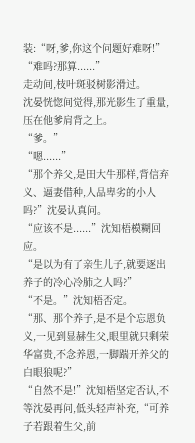装:“呀,爹,你这个问题好难呀!”
“难吗?那算......”
走动间,枝叶斑驳树影滑过。
沈晏恍惚间觉得,那光影生了重量,压在他爹肩背之上。
“爹。”
“嗯......”
“那个养父,是田大牛那样,背信弃义、逼妻借种,人品卑劣的小人吗?”沈晏认真问。
“应该不是......”沈知梧模糊回应。
“是以为有了亲生儿子,就要逐出养子的冷心冷肺之人吗?”
“不是。”沈知梧否定。
“那、那个养子,是不是个忘恩负义,一见到显赫生父,眼里就只剩荣华富贵,不念养恩,一脚踹开养父的白眼狼呢?”
“自然不是!”沈知梧坚定否认,不等沈晏再问,低头轻声补充,“可养子若跟着生父,前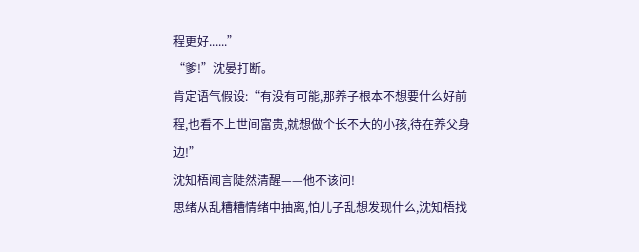程更好......”
“爹!”沈晏打断。
肯定语气假设:“有没有可能,那养子根本不想要什么好前程,也看不上世间富贵,就想做个长不大的小孩,待在养父身边!”
沈知梧闻言陡然清醒——他不该问!
思绪从乱糟糟情绪中抽离,怕儿子乱想发现什么,沈知梧找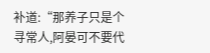补道:“那养子只是个寻常人,阿晏可不要代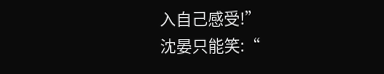入自己感受!”
沈晏只能笑:“